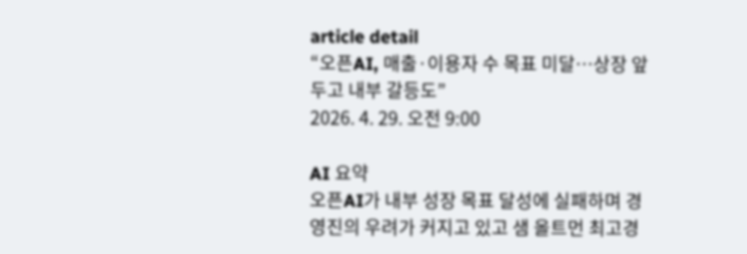article detail
“오픈AI, 매출·이용자 수 목표 미달…상장 앞두고 내부 갈등도”
2026. 4. 29. 오전 9:00

AI 요약
오픈AI가 내부 성장 목표 달성에 실패하며 경영진의 우려가 커지고 있고 샘 올트먼 최고경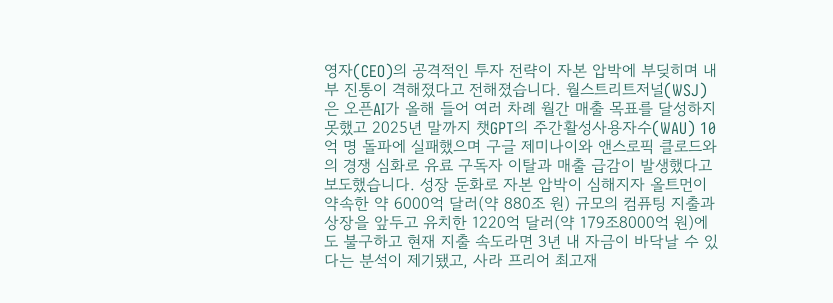영자(CEO)의 공격적인 투자 전략이 자본 압박에 부딪히며 내부 진통이 격해졌다고 전해졌습니다. 월스트리트저널(WSJ)은 오픈AI가 올해 들어 여러 차례 월간 매출 목표를 달성하지 못했고 2025년 말까지 챗GPT의 주간활성사용자수(WAU) 10억 명 돌파에 실패했으며 구글 제미나이와 앤스로픽 클로드와의 경쟁 심화로 유료 구독자 이탈과 매출 급감이 발생했다고 보도했습니다. 성장 둔화로 자본 압박이 심해지자 올트먼이 약속한 약 6000억 달러(약 880조 원) 규모의 컴퓨팅 지출과 상장을 앞두고 유치한 1220억 달러(약 179조8000억 원)에도 불구하고 현재 지출 속도라면 3년 내 자금이 바닥날 수 있다는 분석이 제기됐고, 사라 프리어 최고재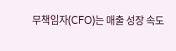무책임자(CFO)는 매출 성장 속도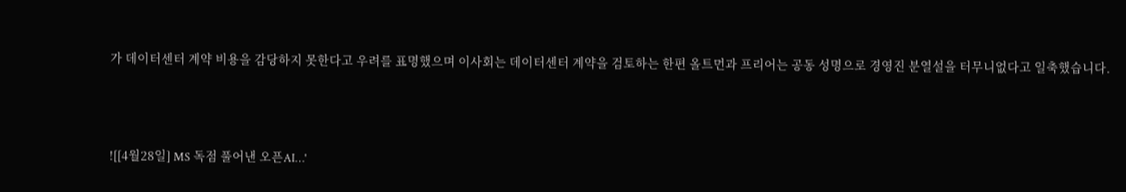가 데이터센터 계약 비용을 감당하지 못한다고 우려를 표명했으며 이사회는 데이터센터 계약을 검토하는 한편 올트먼과 프리어는 공동 성명으로 경영진 분열설을 터무니없다고 일축했습니다.



![[4월28일] MS 독점 풀어낸 오픈AI…'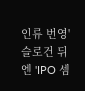인류 번영' 슬로건 뒤엔 'IPO 셈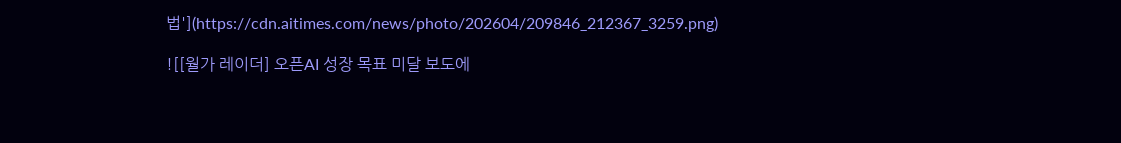법'](https://cdn.aitimes.com/news/photo/202604/209846_212367_3259.png)

![[월가 레이더] 오픈AI 성장 목표 미달 보도에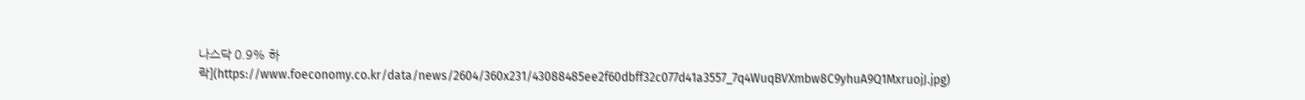나스닥 0.9% 하락](https://www.foeconomy.co.kr/data/news/2604/360x231/43088485ee2f60dbff32c077d41a3557_7q4WuqBVXmbw8C9yhuA9Q1MxruojJ.jpg)